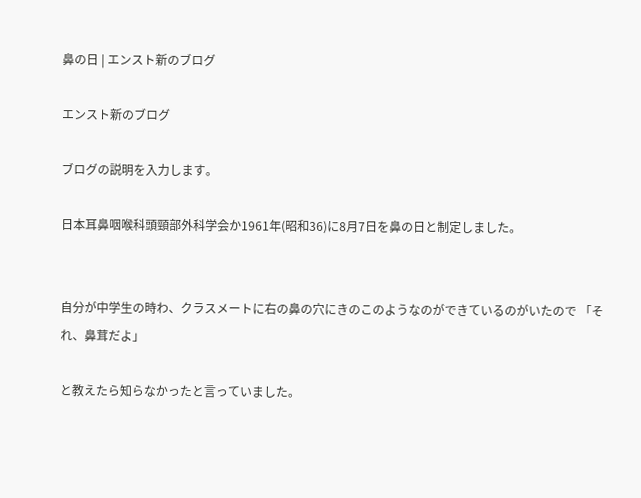鼻の日 | エンスト新のブログ

エンスト新のブログ

ブログの説明を入力します。

日本耳鼻咽喉科頭頸部外科学会か1961年(昭和36)に8月7日を鼻の日と制定しました。


自分が中学生の時わ、クラスメートに右の鼻の穴にきのこのようなのができているのがいたので 「それ、鼻茸だよ」

と教えたら知らなかったと言っていました。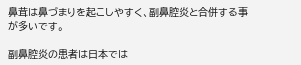鼻茸は鼻づまりを起こしやすく、副鼻腔炎と合併する事が多いです。

副鼻腔炎の患者は日本では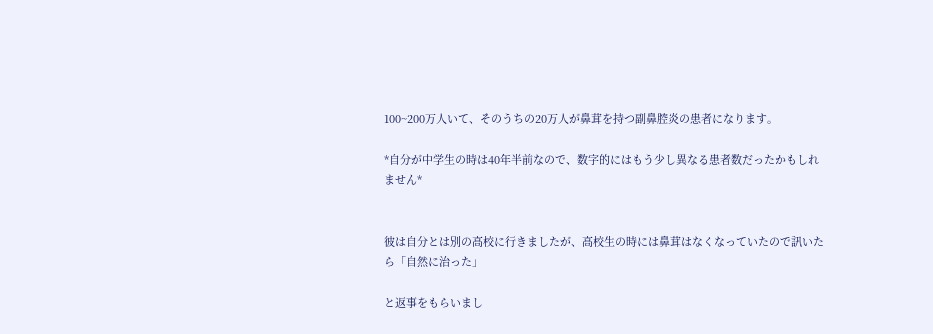100~200万人いて、そのうちの20万人が鼻茸を持つ副鼻腔炎の患者になります。

*自分が中学生の時は40年半前なので、数字的にはもう少し異なる患者数だったかもしれません*


彼は自分とは別の高校に行きましたが、高校生の時には鼻茸はなくなっていたので訊いたら「自然に治った」

と返事をもらいまし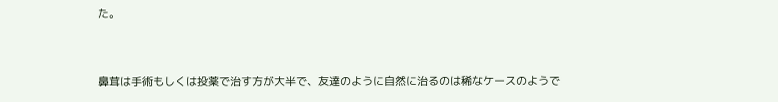た。


鼻茸は手術もしくは投薬で治す方が大半で、友達のように自然に治るのは稀なケースのようで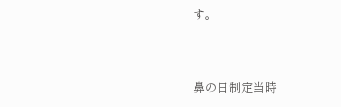す。


鼻の日制定当時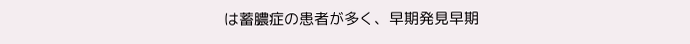は蓄膿症の患者が多く、早期発見早期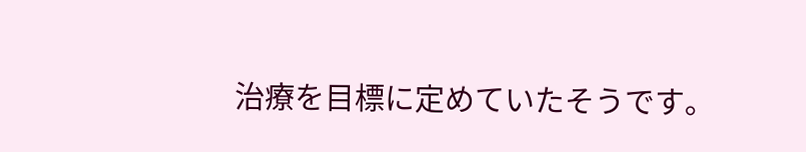治療を目標に定めていたそうです。